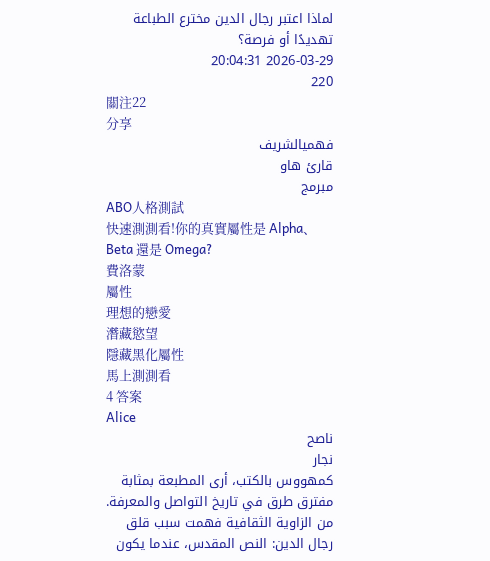لماذا اعتبر رجال الدين مخترع الطباعة تهديدًا أو فرصة؟
2026-03-29 20:04:31
220
關注22
分享
فهميالشريف
قارئ هاو
مبرمج
ABO人格測試
快速測測看!你的真實屬性是 Alpha、Beta 還是 Omega?
費洛蒙
屬性
理想的戀愛
潛藏慾望
隱藏黑化屬性
馬上測測看
4 答案
Alice
ناصح
نجار
كمهووس بالكتب، أرى المطبعة بمثابة مفترق طرق في تاريخ التواصل والمعرفة.
من الزاوية الثقافية فهمت سبب قلق رجال الدين: النص المقدس، عندما يكون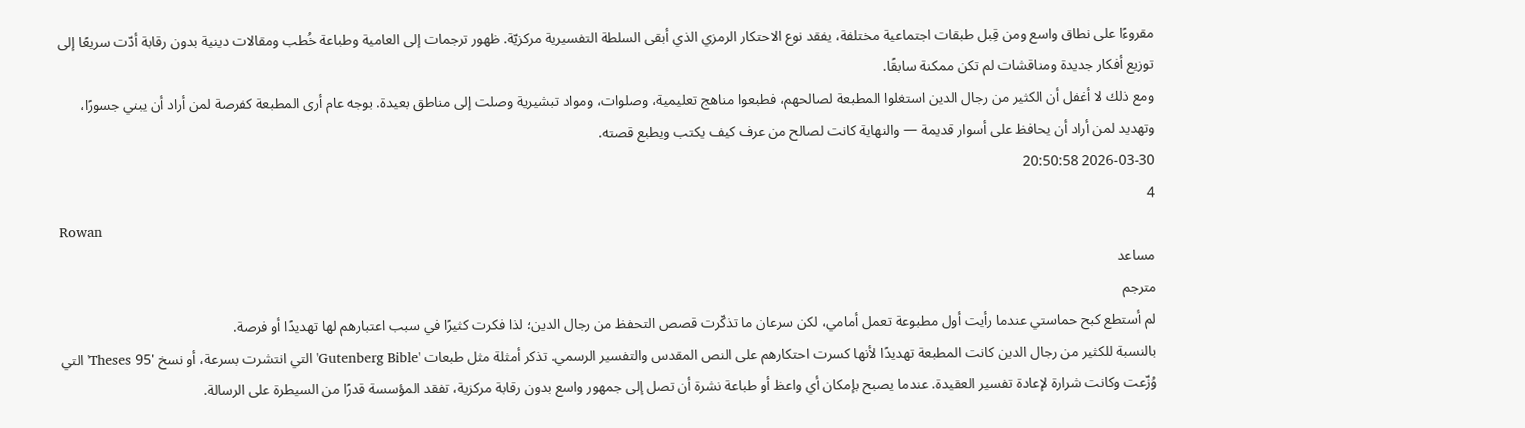مقروءًا على نطاق واسع ومن قِبل طبقات اجتماعية مختلفة، يفقد نوع الاحتكار الرمزي الذي أبقى السلطة التفسيرية مركزيّة. ظهور ترجمات إلى العامية وطباعة خُطب ومقالات دينية بدون رقابة أدّت سريعًا إلى توزيع أفكار جديدة ومناقشات لم تكن ممكنة سابقًا.
ومع ذلك لا أغفل أن الكثير من رجال الدين استغلوا المطبعة لصالحهم، فطبعوا مناهج تعليمية، وصلوات، ومواد تبشيرية وصلت إلى مناطق بعيدة. بوجه عام أرى المطبعة كفرصة لمن أراد أن يبني جسورًا، وتهديد لمن أراد أن يحافظ على أسوار قديمة — والنهاية كانت لصالح من عرف كيف يكتب ويطبع قصته.
2026-03-30 20:50:58
4
Rowan
مساعد
مترجم
لم أستطع كبح حماستي عندما رأيت أول مطبوعة تعمل أمامي، لكن سرعان ما تذكّرت قصص التحفظ من رجال الدين؛ لذا فكرت كثيرًا في سبب اعتبارهم لها تهديدًا أو فرصة.
بالنسبة للكثير من رجال الدين كانت المطبعة تهديدًا لأنها كسرت احتكارهم على النص المقدس والتفسير الرسمي. تذكر أمثلة مثل طبعات 'Gutenberg Bible' التي انتشرت بسرعة، أو نسخ '95 Theses' التي وُزّعت وكانت شرارة لإعادة تفسير العقيدة. عندما يصبح بإمكان أي واعظ أو طباعة نشرة أن تصل إلى جمهور واسع بدون رقابة مركزية، تفقد المؤسسة قدرًا من السيطرة على الرسالة.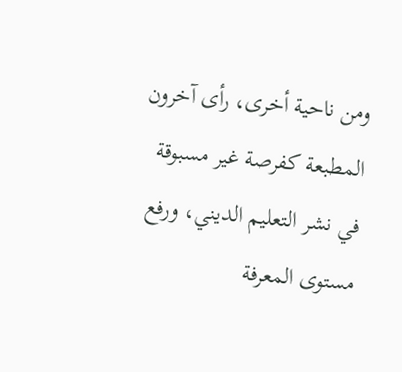ومن ناحية أخرى، رأى آخرون المطبعة كفرصة غير مسبوقة في نشر التعليم الديني، ورفع مستوى المعرفة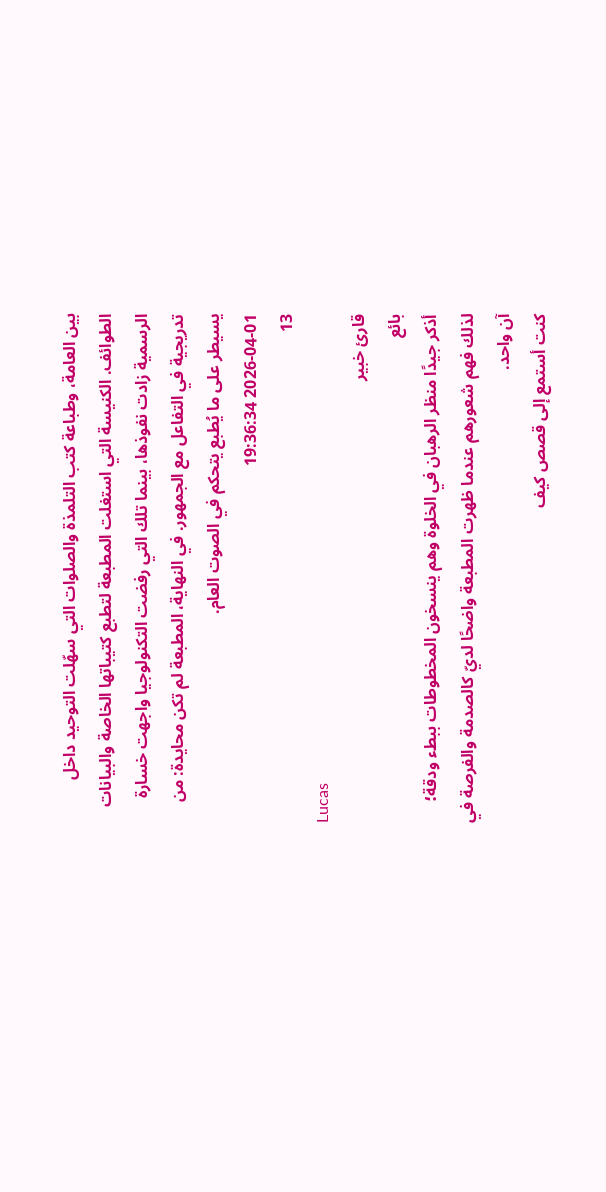بين العامة، وطباعة كتب التلمذة والصلوات التي سهّلت التوحيد داخل الطوائف. الكنيسة التي استغلت المطبعة لتطبع كتيباتها الخاصة والبيانات الرسمية زادت نفوذها، بينما تلك التي رفضت التكنولوجيا واجهت خسارة تدريجية في التفاعل مع الجمهور. في النهاية، المطبعة لم تكن محايدة: من يسيطر على ما يُطبع يتحكم في الصوت العام.
2026-04-01 19:36:34
13
Lucas
قارئ خبير
بائع
أذكر جيدًا منظر الرهبان في الخلوة وهم ينسخون المخطوطات ببطء ودقة؛ لذلك فهم شعورهم عندما ظهرت المطبعة واضحًا لديّ كالصدمة والفرصة في آن واحد.
كنت أستمع إلى قصص كيف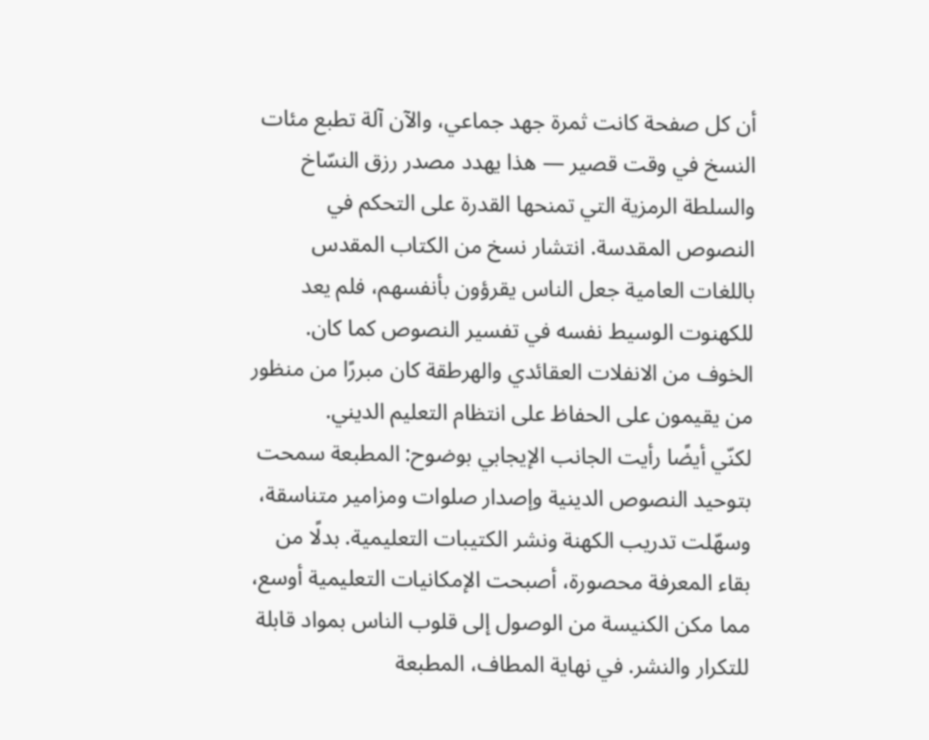أن كل صفحة كانت ثمرة جهد جماعي، والآن آلة تطبع مئات النسخ في وقت قصير — هذا يهدد مصدر رزق النسّاخ والسلطة الرمزية التي تمنحها القدرة على التحكم في النصوص المقدسة. انتشار نسخ من الكتاب المقدس باللغات العامية جعل الناس يقرؤون بأنفسهم، فلم يعد للكهنوت الوسيط نفسه في تفسير النصوص كما كان. الخوف من الانفلات العقائدي والهرطقة كان مبررًا من منظور من يقيمون على الحفاظ على انتظام التعليم الديني.
لكنّي أيضًا رأيت الجانب الإيجابي بوضوح: المطبعة سمحت بتوحيد النصوص الدينية وإصدار صلوات ومزامير متناسقة، وسهّلت تدريب الكهنة ونشر الكتيبات التعليمية. بدلًا من بقاء المعرفة محصورة، أصبحت الإمكانيات التعليمية أوسع، مما مكن الكنيسة من الوصول إلى قلوب الناس بمواد قابلة للتكرار والنشر. في نهاية المطاف، المطبعة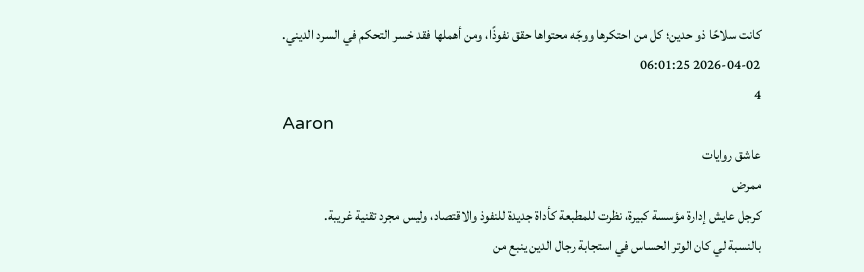كانت سلاحًا ذو حدين؛ كل من احتكرها ووجّه محتواها حقق نفوذًا، ومن أهملها فقد خسر التحكم في السرد الديني.
2026-04-02 06:01:25
4
Aaron
عاشق روايات
ممرض
كرجل عايش إدارة مؤسسة كبيرة، نظرت للمطبعة كأداة جديدة للنفوذ والاقتصاد، وليس مجرد تقنية غريبة.
بالنسبة لي كان الوتر الحساس في استجابة رجال الدين ينبع من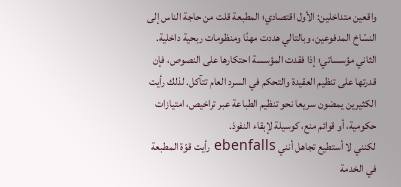واقعين متداخلين: الأول اقتصادي؛ المطبعة قلت من حاجة الناس إلى النسّاخ المدفوعين، وبالتالي هددت مهنًا ومنظومات ربحية داخلية. الثاني مؤسساتي؛ إذا فقدت المؤسسة احتكارها على النصوص، فإن قدرتها على تنظيم العقيدة والتحكم في السرد العام تتآكل. لذلك رأيت الكثيرين يمضون سريعا نحو تنظيم الطباعة عبر تراخيص، امتيازات حكومية، أو قوائم منع، كوسيلة لإبقاء النفوذ.
لكنني لا أستطيع تجاهل أنني ebenfalls رأيت قوّة المطبعة في الخدمة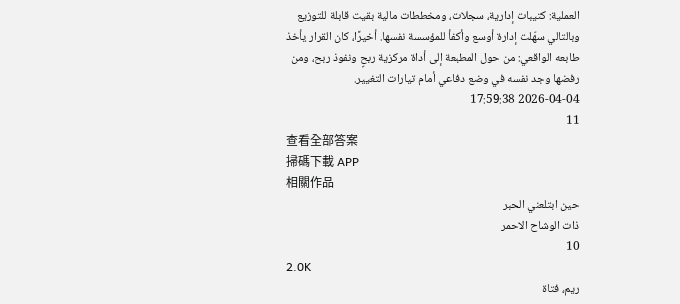العملية: كتيبات إدارية، سجلات، ومخططات مالية بقيت قابلة للتوزيع وبالتالي سهّلت إدارة أوسع وأكفأ للمؤسسة نفسها. أخيرًا، كان القرار يأخذ طابعه الواقعي: من حول المطبعة إلى أداة مركزية ربحٍ ونفوذ ربح، ومن رفضها وجد نفسه في وضع دفاعي أمام تيارات التغيير.
2026-04-04 17:59:38
11
查看全部答案
掃碼下載 APP
相關作品
حين ابتلعني الحبر
ذات الوشاح الاحمر
10
2.0K
ريم، فتاة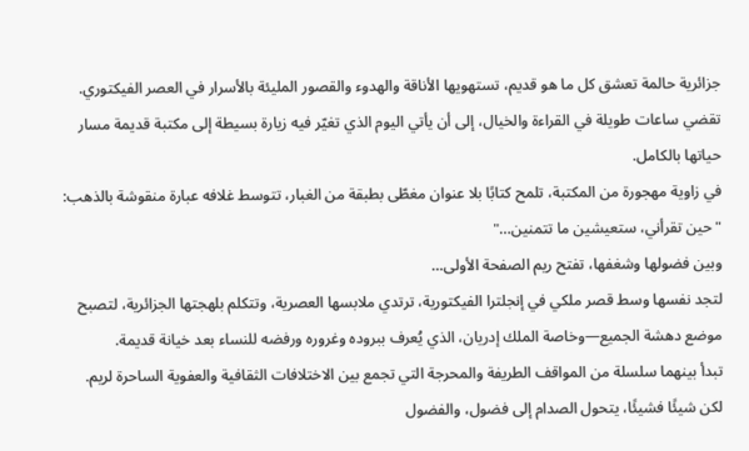جزائرية حالمة تعشق كل ما هو قديم، تستهويها الأناقة والهدوء والقصور المليئة بالأسرار في العصر الفيكتوري.
تقضي ساعات طويلة في القراءة والخيال، إلى أن يأتي اليوم الذي تغيّر فيه زيارة بسيطة إلى مكتبة قديمة مسار حياتها بالكامل.
في زاوية مهجورة من المكتبة، تلمح كتابًا بلا عنوان مغطّى بطبقة من الغبار، تتوسط غلافه عبارة منقوشة بالذهب:
"حين تقرأني، ستعيشين ما تتمنين..."
وبين فضولها وشغفها، تفتح ريم الصفحة الأولى...
لتجد نفسها وسط قصر ملكي في إنجلترا الفيكتورية، ترتدي ملابسها العصرية، وتتكلم بلهجتها الجزائرية، لتصبح موضع دهشة الجميع—وخاصة الملك إدريان، الذي يُعرف ببروده وغروره ورفضه للنساء بعد خيانة قديمة.
تبدأ بينهما سلسلة من المواقف الطريفة والمحرجة التي تجمع بين الاختلافات الثقافية والعفوية الساحرة لريم.
لكن شيئًا فشيئًا، يتحول الصدام إلى فضول، والفضول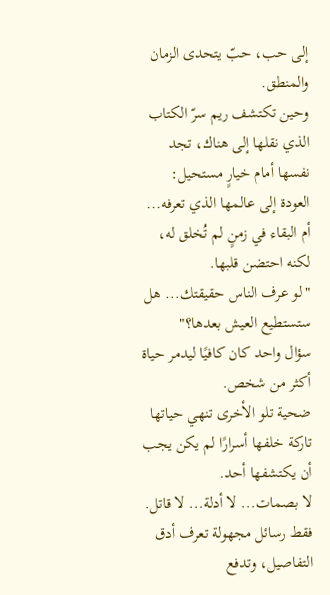إلى حب، حبّ يتحدى الزمان والمنطق.
وحين تكتشف ريم سرّ الكتاب الذي نقلها إلى هناك، تجد نفسها أمام خيارٍ مستحيل:
العودة إلى عالمها الذي تعرفه... أم البقاء في زمنٍ لم تُخلق له، لكنه احتضن قلبها.
"لو عرف الناس حقيقتك... هل ستستطيع العيش بعدها؟"
سؤال واحد كان كافيًا ليدمر حياة أكثر من شخص.
ضحية تلو الأخرى تنهي حياتها تاركة خلفها أسرارًا لم يكن يجب أن يكتشفها أحد.
لا بصمات... لا أدلة... لا قاتل.
فقط رسائل مجهولة تعرف أدق التفاصيل، وتدفع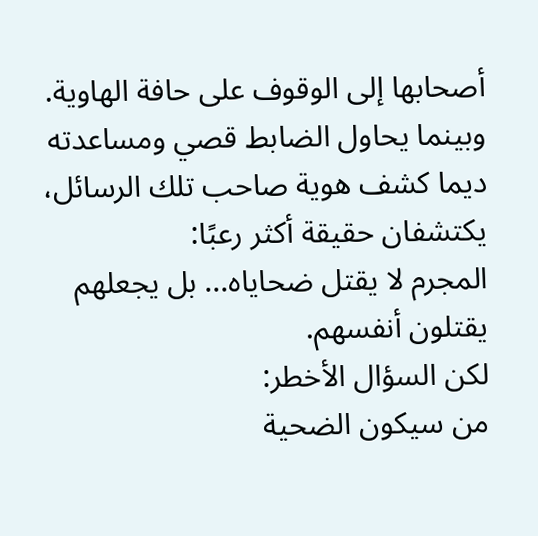أصحابها إلى الوقوف على حافة الهاوية.
وبينما يحاول الضابط قصي ومساعدته ديما كشف هوية صاحب تلك الرسائل، يكتشفان حقيقة أكثر رعبًا:
المجرم لا يقتل ضحاياه... بل يجعلهم يقتلون أنفسهم.
لكن السؤال الأخطر:
من سيكون الضحية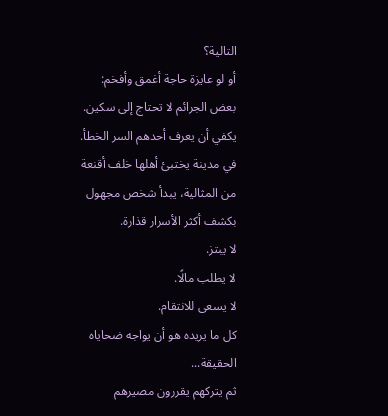التالية؟
أو لو عايزة حاجة أغمق وأفخم:
بعض الجرائم لا تحتاج إلى سكين.
يكفي أن يعرف أحدهم السر الخطأ.
في مدينة يختبئ أهلها خلف أقنعة من المثالية، يبدأ شخص مجهول بكشف أكثر الأسرار قذارة.
لا يبتز.
لا يطلب مالًا.
لا يسعى للانتقام.
كل ما يريده هو أن يواجه ضحاياه الحقيقة...
ثم يتركهم يقررون مصيرهم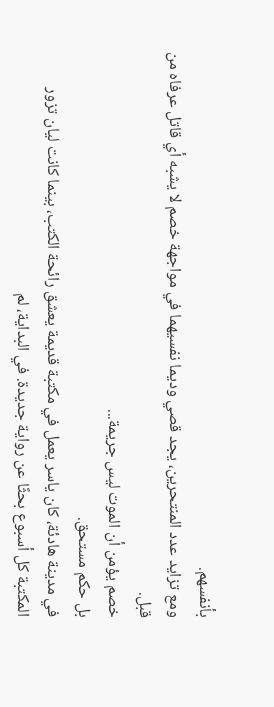بأنفسهم.
ومع تزايد عدد المنتحرين، يجد قصي وديما نفسيهما في مواجهة خصم لا يشبه أي قاتل عرفاه من قبل.
خصم يؤمن أن الموت ليس جريمة...
بل حكم مستحق.
في مدينة هادئة، كان ياسر يعمل في مكتبة قديمة يعشق رائحة الكتب، بينما كانت ليان تزور المكتبة كل أسبوع بحثًا عن رواية جديدة. في البداية، لم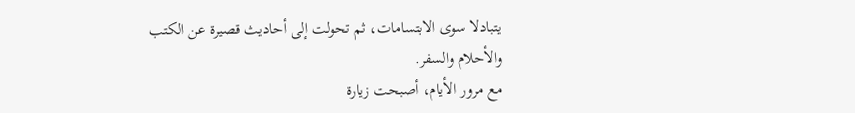يتبادلا سوى الابتسامات، ثم تحولت إلى أحاديث قصيرة عن الكتب والأحلام والسفر.
مع مرور الأيام، أصبحت زيارة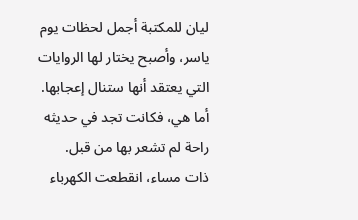ليان للمكتبة أجمل لحظات يوم ياسر، وأصبح يختار لها الروايات التي يعتقد أنها ستنال إعجابها. أما هي، فكانت تجد في حديثه راحة لم تشعر بها من قبل.
ذات مساء، انقطعت الكهرباء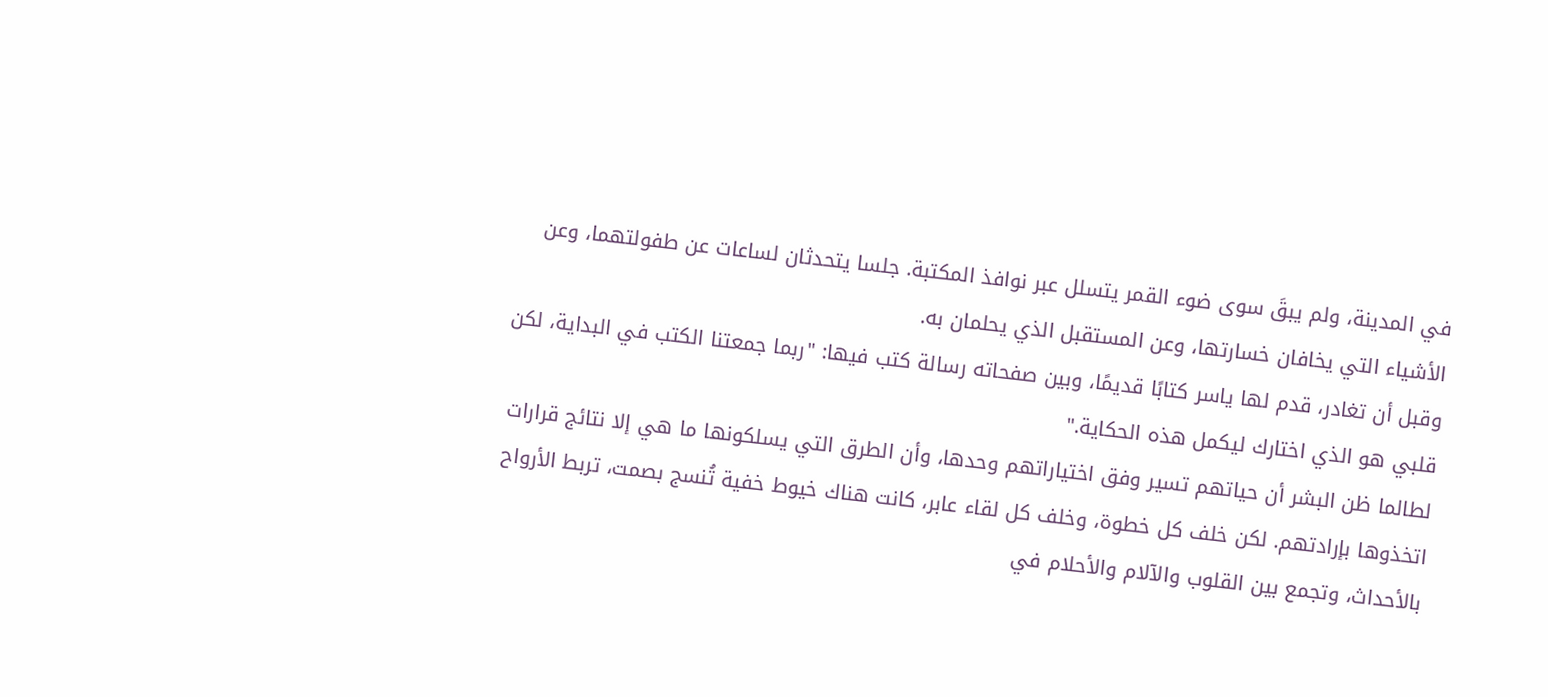في المدينة، ولم يبقَ سوى ضوء القمر يتسلل عبر نوافذ المكتبة. جلسا يتحدثان لساعات عن طفولتهما، وعن الأشياء التي يخافان خسارتها، وعن المستقبل الذي يحلمان به.
وقبل أن تغادر، قدم لها ياسر كتابًا قديمًا، وبين صفحاته رسالة كتب فيها: "ربما جمعتنا الكتب في البداية، لكن قلبي هو الذي اختارك ليكمل هذه الحكاية."
لطالما ظن البشر أن حياتهم تسير وفق اختياراتهم وحدها، وأن الطرق التي يسلكونها ما هي إلا نتائج قرارات اتخذوها بإرادتهم. لكن خلف كل خطوة، وخلف كل لقاء عابر، كانت هناك خيوط خفية تُنسج بصمت، تربط الأرواح بالأحداث، وتجمع بين القلوب والآلام والأحلام في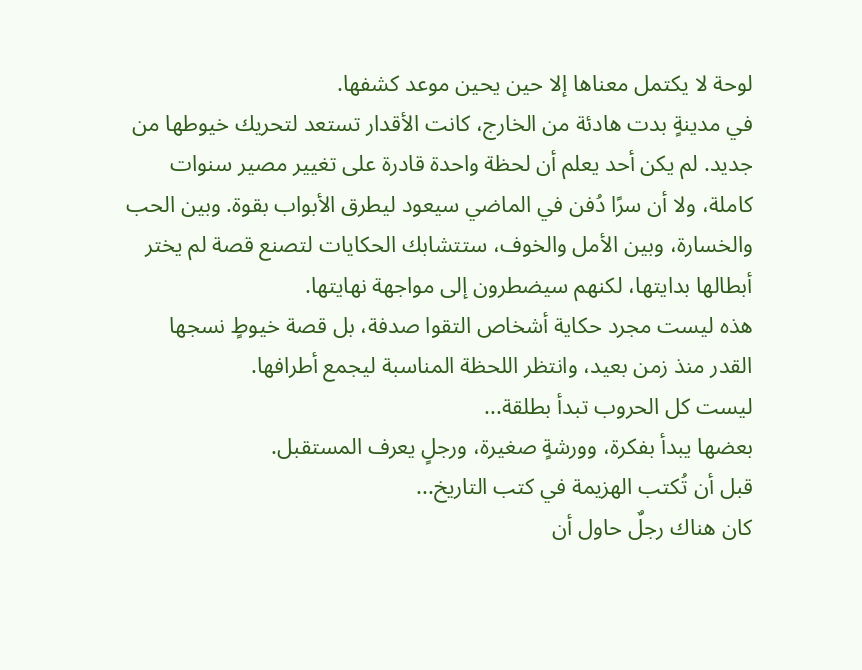لوحة لا يكتمل معناها إلا حين يحين موعد كشفها.
في مدينةٍ بدت هادئة من الخارج، كانت الأقدار تستعد لتحريك خيوطها من جديد. لم يكن أحد يعلم أن لحظة واحدة قادرة على تغيير مصير سنوات كاملة، ولا أن سرًا دُفن في الماضي سيعود ليطرق الأبواب بقوة. وبين الحب والخسارة، وبين الأمل والخوف، ستتشابك الحكايات لتصنع قصة لم يختر أبطالها بدايتها، لكنهم سيضطرون إلى مواجهة نهايتها.
هذه ليست مجرد حكاية أشخاص التقوا صدفة، بل قصة خيوطٍ نسجها القدر منذ زمن بعيد، وانتظر اللحظة المناسبة ليجمع أطرافها.
ليست كل الحروب تبدأ بطلقة...
بعضها يبدأ بفكرة، وورشةٍ صغيرة، ورجلٍ يعرف المستقبل.
قبل أن تُكتب الهزيمة في كتب التاريخ...
كان هناك رجلٌ حاول أن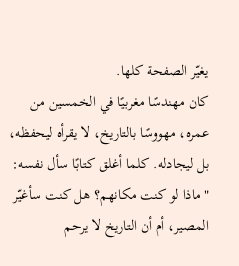يغيّر الصفحة كلها.
كان مهندسًا مغربيًا في الخمسين من عمره، مهووسًا بالتاريخ، لا يقرأه ليحفظه، بل ليجادله. كلما أغلق كتابًا سأل نفسه: "ماذا لو كنت مكانهم؟ هل كنت سأغيّر المصير، أم أن التاريخ لا يرحم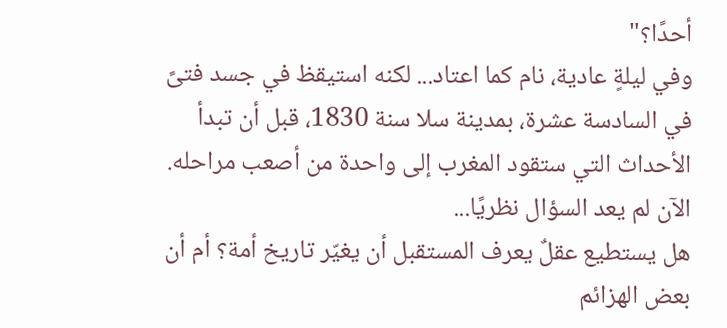أحدًا؟"
وفي ليلةٍ عادية، نام كما اعتاد... لكنه استيقظ في جسد فتىً في السادسة عشرة، بمدينة سلا سنة 1830، قبل أن تبدأ الأحداث التي ستقود المغرب إلى واحدة من أصعب مراحله.
الآن لم يعد السؤال نظريًا...
هل يستطيع عقلٌ يعرف المستقبل أن يغيّر تاريخ أمة؟ أم أن بعض الهزائم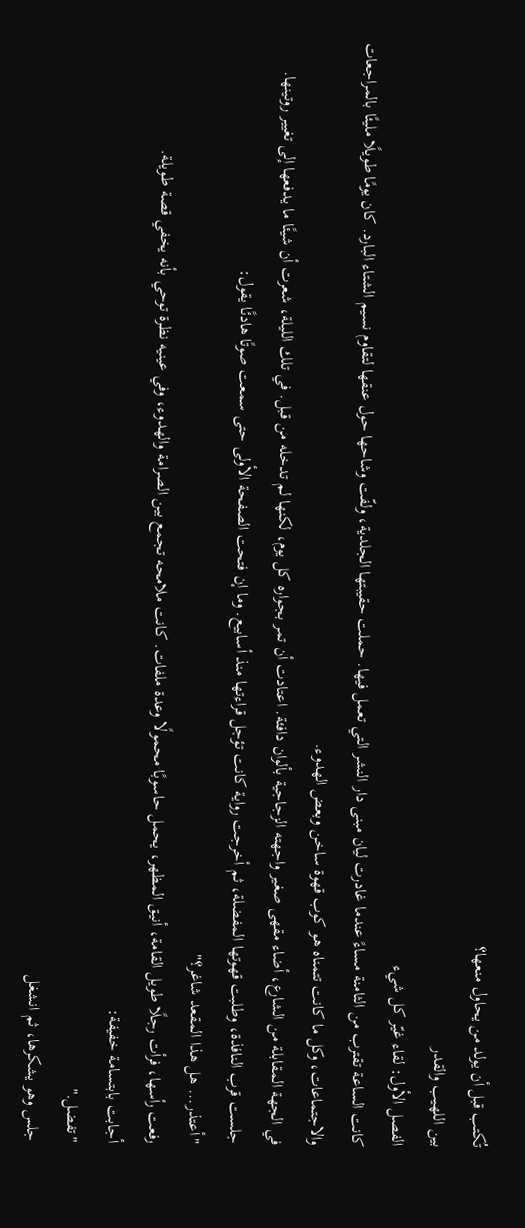تُكتب قبل أن يولد من يحاول منعها؟
بين اللهيب والقدر
الفصل الأول: لقاء غيّر كل شيء
كانت الساعة تقترب من الثامنة مساءً عندما غادرت ليان مبنى دار النشر التي تعمل فيها. حملت حقيبتها الجلدية، ولفّت وشاحها حول عنقها لتقاوم نسيم الشتاء البارد. كان يومًا طويلًا مليئًا بالمراجعات والاجتماعات، وكل ما كانت تتمناه هو كوب قهوة ساخن وبعض الهدوء.
في الجهة المقابلة من الشارع، أضاء مقهى صغير واجهته الزجاجية بألوان دافئة. اعتادت أن تمر بجواره كل يوم، لكنها لم تدخله من قبل. في تلك الليلة، شعرت أن شيئًا ما يدفعها إلى تغيير روتينها.
جلست قرب النافذة، وطلبت قهوتها المفضلة، ثم أخرجت رواية كانت تؤجل قراءتها منذ أسابيع. وما إن فتحت الصفحة الأولى حتى سمعت صوتًا هادئًا يقول:
"أعتذر... هل هذا المقعد شاغر؟"
رفعت رأسها، فرأت رجلًا طويل القامة، أنيق المظهر، يحمل حاسوبًا محمولًا وعدة ملفات. كانت ملامحه تجمع بين الصرامة والهدوء، وفي عينيه نظرة توحي بأنه يخفي قصة طويلة.
أجابت بابتسامة خفيفة:
"تفضل."
جلس وهو يشكرها، ثم انشغل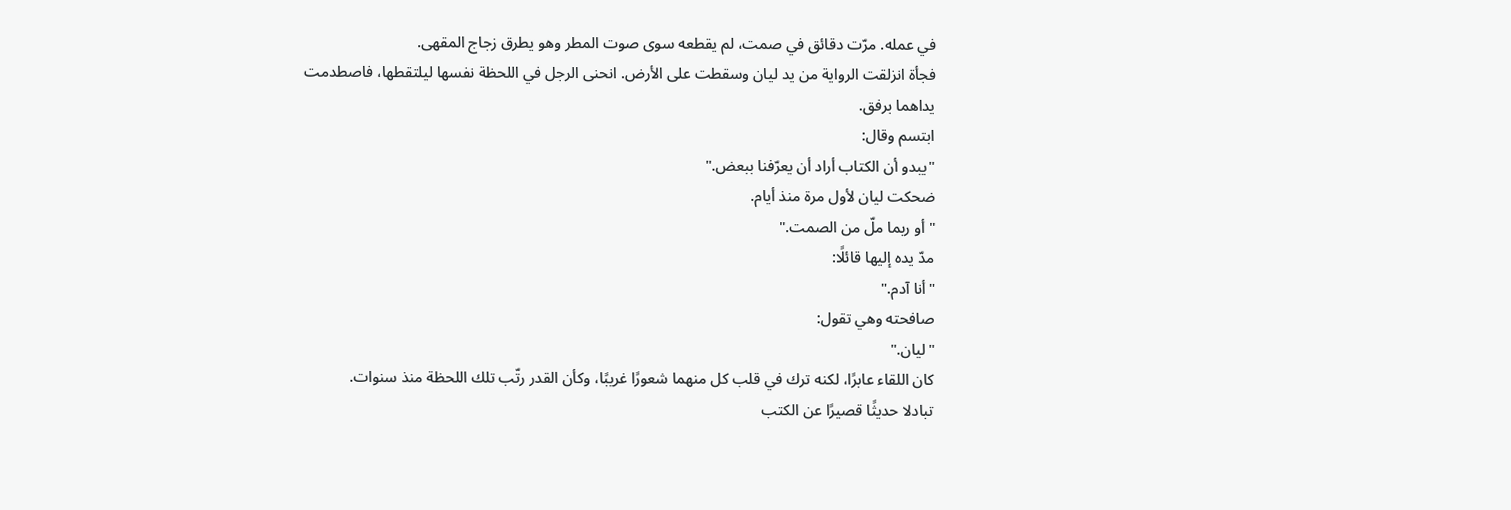في عمله. مرّت دقائق في صمت، لم يقطعه سوى صوت المطر وهو يطرق زجاج المقهى.
فجأة انزلقت الرواية من يد ليان وسقطت على الأرض. انحنى الرجل في اللحظة نفسها ليلتقطها، فاصطدمت يداهما برفق.
ابتسم وقال:
"يبدو أن الكتاب أراد أن يعرّفنا ببعض."
ضحكت ليان لأول مرة منذ أيام.
"أو ربما ملّ من الصمت."
مدّ يده إليها قائلًا:
"أنا آدم."
صافحته وهي تقول:
"ليان."
كان اللقاء عابرًا، لكنه ترك في قلب كل منهما شعورًا غريبًا، وكأن القدر رتّب تلك اللحظة منذ سنوات.
تبادلا حديثًا قصيرًا عن الكتب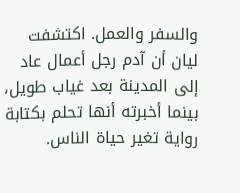والسفر والعمل. اكتشفت ليان أن آدم رجل أعمال عاد إلى المدينة بعد غياب طويل، بينما أخبرته أنها تحلم بكتابة رواية تغير حياة الناس.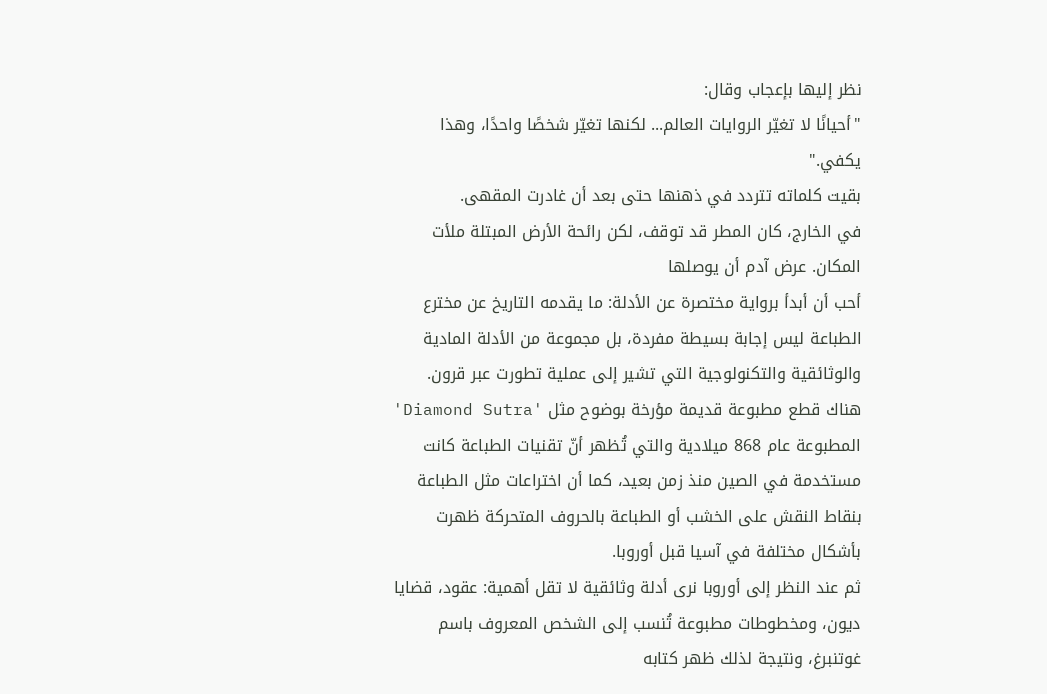نظر إليها بإعجاب وقال:
"أحيانًا لا تغيّر الروايات العالم... لكنها تغيّر شخصًا واحدًا، وهذا يكفي."
بقيت كلماته تتردد في ذهنها حتى بعد أن غادرت المقهى.
في الخارج، كان المطر قد توقف، لكن رائحة الأرض المبتلة ملأت المكان. عرض آدم أن يوصلها
أحب أن أبدأ برواية مختصرة عن الأدلة: ما يقدمه التاريخ عن مخترع الطباعة ليس إجابة بسيطة مفردة، بل مجموعة من الأدلة المادية والوثائقية والتكنولوجية التي تشير إلى عملية تطورت عبر قرون. هناك قطع مطبوعة قديمة مؤرخة بوضوح مثل 'Diamond Sutra' المطبوعة عام 868 ميلادية والتي تُظهر أنّ تقنيات الطباعة كانت مستخدمة في الصين منذ زمن بعيد، كما أن اختراعات مثل الطباعة بنقاط النقش على الخشب أو الطباعة بالحروف المتحركة ظهرت بأشكال مختلفة في آسيا قبل أوروبا.
ثم عند النظر إلى أوروبا نرى أدلة وثائقية لا تقل أهمية: عقود، قضايا ديون، ومخطوطات مطبوعة تُنسب إلى الشخص المعروف باسم غوتنبرغ، ونتيجة لذلك ظهر كتابه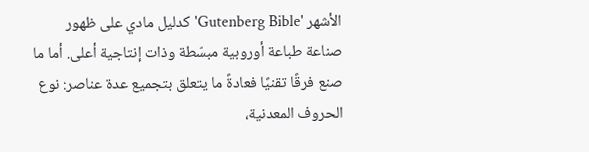الأشهر 'Gutenberg Bible' كدليل مادي على ظهور صناعة طباعة أوروبية مبسّطة وذات إنتاجية أعلى. أما ما صنع فرقًا تقنيًا فعادةً ما يتعلق بتجميع عدة عناصر: نوع الحروف المعدنية،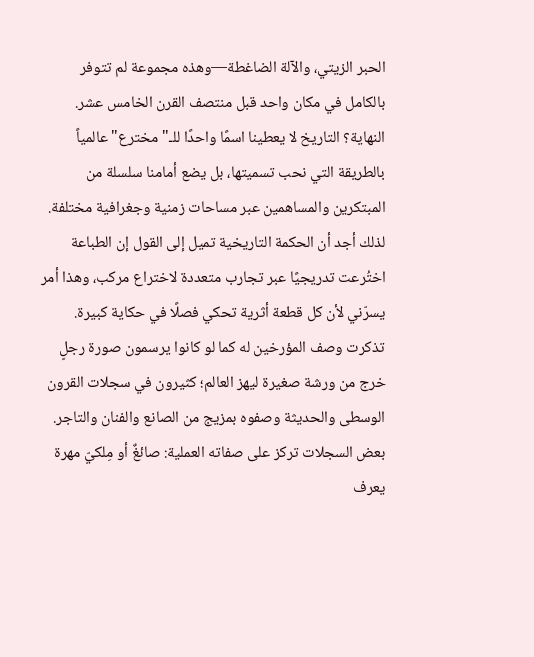الحبر الزيتي، والآلة الضاغطة—وهذه مجموعة لم تتوفر بالكامل في مكان واحد قبل منتصف القرن الخامس عشر.
النهاية؟ التاريخ لا يعطينا اسمًا واحدًا للـ"مخترع" عالمياً بالطريقة التي نحب تسميتها، بل يضع أمامنا سلسلة من المبتكرين والمساهمين عبر مساحات زمنية وجغرافية مختلفة. لذلك أجد أن الحكمة التاريخية تميل إلى القول إن الطباعة اختُرعت تدريجيًا عبر تجارب متعددة لاختراع مركب، وهذا أمر يسرّني لأن كل قطعة أثرية تحكي فصلًا في حكاية كبيرة.
تذكرت وصف المؤرخين له كما لو كانوا يرسمون صورة رجلٍ خرج من ورشة صغيرة ليهز العالم؛ كثيرون في سجلات القرون الوسطى والحديثة وصفوه بمزيج من الصانع والفنان والتاجر. بعض السجلات تركز على صفاته العملية: صائغٌ أو مِلكيّ مهرة يعرف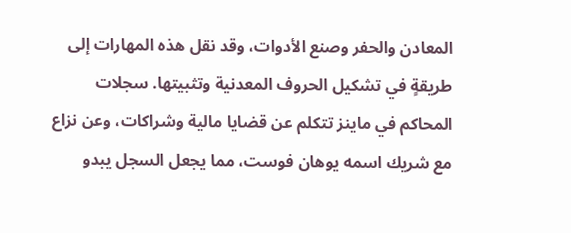المعادن والحفر وصنع الأدوات، وقد نقل هذه المهارات إلى طريقةٍ في تشكيل الحروف المعدنية وتثبيتها. سجلات المحاكم في ماينز تتكلم عن قضايا مالية وشراكات، وعن نزاع مع شريك اسمه يوهان فوست، مما يجعل السجل يبدو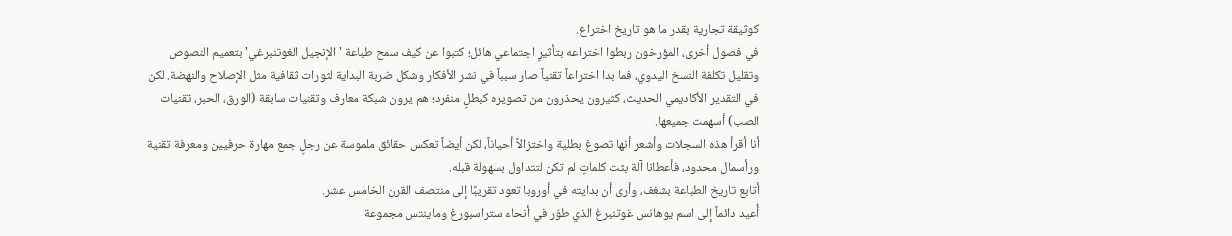كوثيقة تجارية بقدر ما هو تاريخ اختراع.
في فصول أخرى، المؤرخون ربطوا اختراعه بتأثيرٍ اجتماعي هائل؛ كتبوا عن كيف سمح طباعة 'الإنجيل الغوتنبرغي' بتعميم النصوص وتقليل تكلفة النسخ اليدوي، فما بدا اختراعاً تقنياً صار سبباً في نشر الأفكار وشكل ضربة البداية لثورات ثقافية مثل الإصلاح والنهضة. لكن في التقدير الأكاديمي الحديث، كثيرون يحذرون من تصويره كبطلٍ منفرد؛ هم يرون شبكة معارف وتقنيات سابقة (الورق، الحبر، تقنيات الصب) أسهمت جميعها.
أنا أقرأ هذه السجلات وأشعر أنها تصوغ بطلية واختزالاً أحياناً، لكن أيضاً تعكس حقائق ملموسة عن رجلٍ جمع مهارة حرفيين ومعرفة تقنية ورأسمال محدود، فأعطانا آلة بثت كلماتٍ لم تكن لتتداول بسهولة قبله.
أتابع تاريخ الطباعة بشغف، وأرى أن بدايته في أوروبا تعود تقريبًا إلى منتصف القرن الخامس عشر.
أُعيد دائماً إلى اسم يوهانس غوتنبرغ الذي طوّر في أنحاء ستراسبورغ وماينتس مجموعة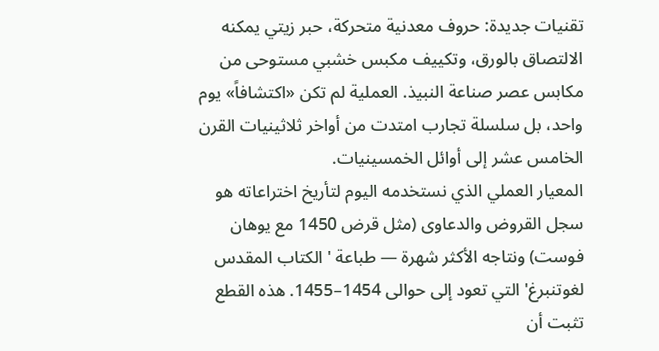تقنيات جديدة: حروف معدنية متحركة، حبر زيتي يمكنه الالتصاق بالورق، وتكييف مكبس خشبي مستوحى من مكابس عصر صناعة النبيذ. العملية لم تكن «اكتشافاً» يوم واحد، بل سلسلة تجارب امتدت من أواخر ثلاثينيات القرن الخامس عشر إلى أوائل الخمسينيات.
المعيار العملي الذي نستخدمه اليوم لتأريخ اختراعاته هو سجل القروض والدعاوى (مثل قرض 1450 مع يوهان فوست) ونتاجه الأكثر شهرة — طباعة 'الكتاب المقدس لغوتنبرغ' التي تعود إلى حوالى 1454–1455. هذه القطع تثبت أن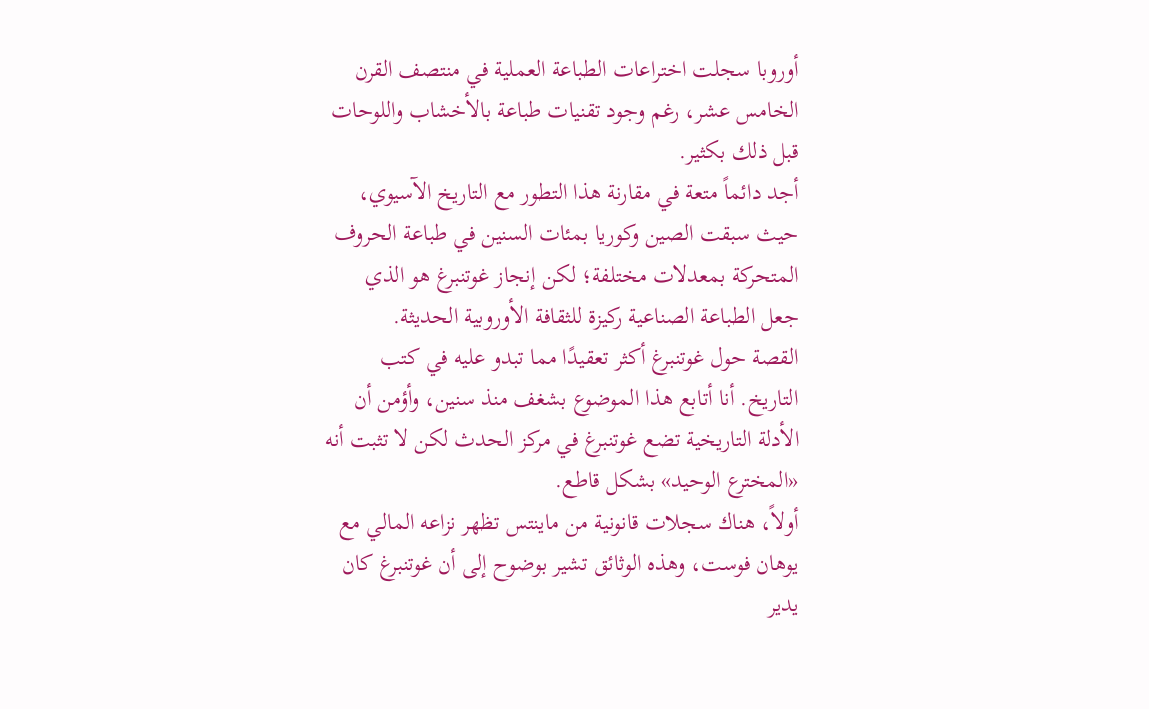أوروبا سجلت اختراعات الطباعة العملية في منتصف القرن الخامس عشر، رغم وجود تقنيات طباعة بالأخشاب واللوحات قبل ذلك بكثير.
أجد دائماً متعة في مقارنة هذا التطور مع التاريخ الآسيوي، حيث سبقت الصين وكوريا بمئات السنين في طباعة الحروف المتحركة بمعدلات مختلفة؛ لكن إنجاز غوتنبرغ هو الذي جعل الطباعة الصناعية ركيزة للثقافة الأوروبية الحديثة.
القصة حول غوتنبرغ أكثر تعقيدًا مما تبدو عليه في كتب التاريخ. أنا أتابع هذا الموضوع بشغف منذ سنين، وأؤمن أن الأدلة التاريخية تضع غوتنبرغ في مركز الحدث لكن لا تثبت أنه «المخترع الوحيد» بشكل قاطع.
أولاً، هناك سجلات قانونية من ماينتس تظهر نزاعه المالي مع يوهان فوست، وهذه الوثائق تشير بوضوح إلى أن غوتنبرغ كان يدير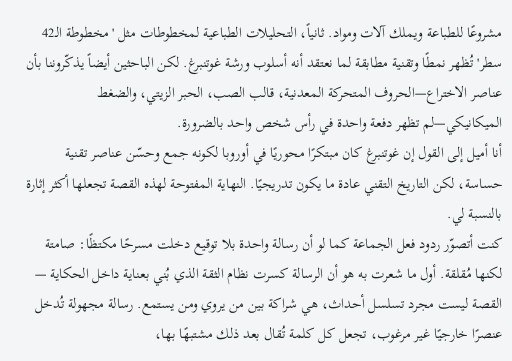مشروعًا للطباعة ويملك آلات ومواد. ثانياً، التحليلات الطباعية لمخطوطات مثل 'مخطوطة الـ42 سطر' تُظهر نمطًا وتقنية مطابقة لما نعتقد أنه أسلوب ورشة غوتنبرغ. لكن الباحثين أيضاً يذكّروننا بأن عناصر الاختراع—الحروف المتحركة المعدنية، قالب الصب، الحبر الزيتي، والضغط الميكانيكي—لم تظهر دفعة واحدة في رأس شخص واحد بالضرورة.
أنا أميل إلى القول إن غوتنبرغ كان مبتكرًا محوريًا في أوروبا لكونه جمع وحسّن عناصر تقنية حساسة، لكن التاريخ التقني عادة ما يكون تدريجيًا. النهاية المفتوحة لهذه القصة تجعلها أكثر إثارة بالنسبة لي.
كنت أتصوّر ردود فعل الجماعة كما لو أن رسالة واحدة بلا توقيع دخلت مسرحًا مكتظًا: صامتة لكنها مُقلقة. أول ما شعرت به هو أن الرسالة كسرت نظام الثقة الذي بُني بعناية داخل الحكاية — القصة ليست مجرد تسلسل أحداث، هي شراكة بين من يروي ومن يستمع. رسالة مجهولة تُدخل عنصرًا خارجيًا غير مرغوب، تجعل كل كلمة تُقال بعد ذلك مشتبهًا بها،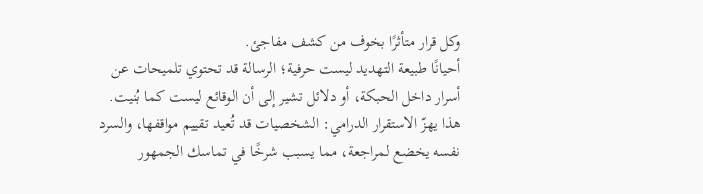وكل قرار متأثرًا بخوف من كشف مفاجئ.
أحيانًا طبيعة التهديد ليست حرفية؛ الرسالة قد تحتوي تلميحات عن أسرار داخل الحبكة، أو دلائل تشير إلى أن الوقائع ليست كما بُنيت. هذا يهزّ الاستقرار الدرامي: الشخصيات قد تُعيد تقييم مواقفها، والسرد نفسه يخضع لمراجعة، مما يسبب شرخًا في تماسك الجمهور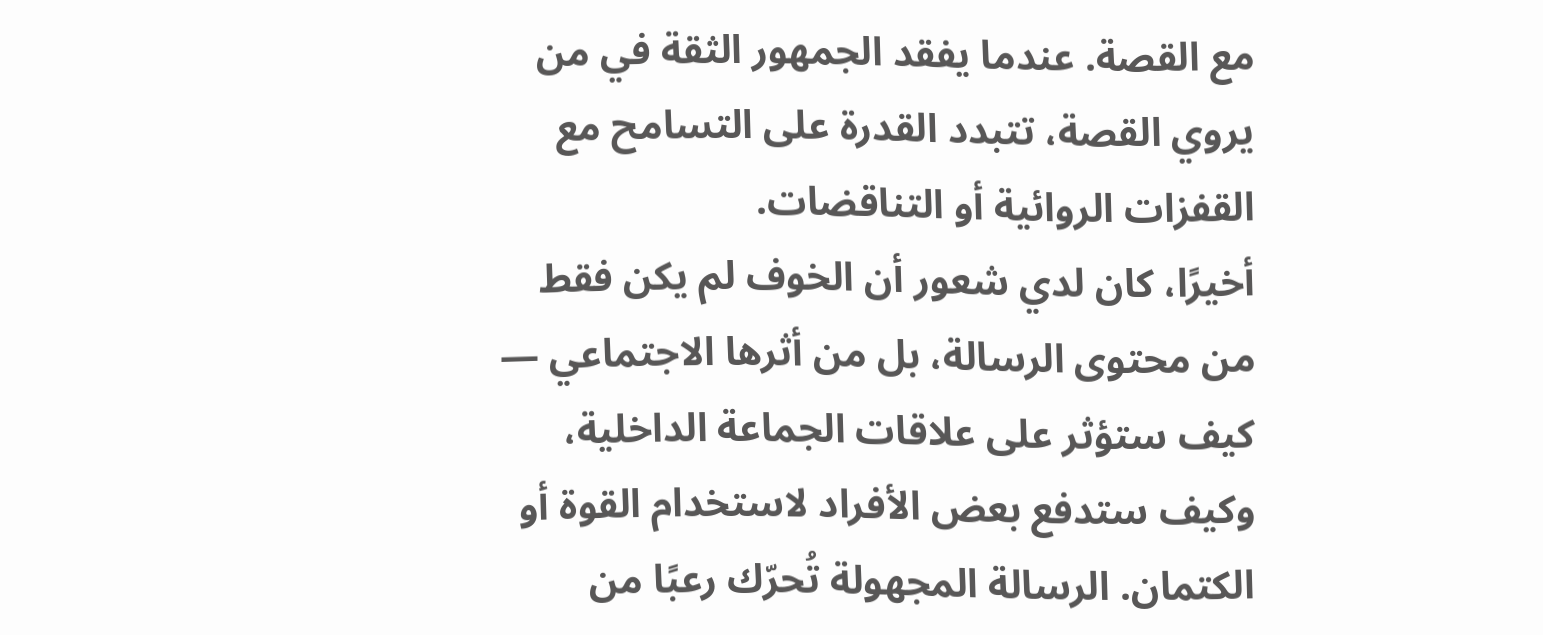مع القصة. عندما يفقد الجمهور الثقة في من يروي القصة، تتبدد القدرة على التسامح مع القفزات الروائية أو التناقضات.
أخيرًا، كان لدي شعور أن الخوف لم يكن فقط من محتوى الرسالة، بل من أثرها الاجتماعي — كيف ستؤثر على علاقات الجماعة الداخلية، وكيف ستدفع بعض الأفراد لاستخدام القوة أو الكتمان. الرسالة المجهولة تُحرّك رعبًا من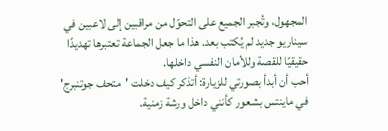المجهول، وتُجبر الجميع على التحوّل من مراقبين إلى لاعبين في سيناريو جديد لم يُكتب بعد. هذا ما جعل الجماعة تعتبرها تهديدًا حقيقيًا للقصة وللأمان النفسي داخلها.
أحب أن أبدأ بصورتي للزيارة: أتذكر كيف دخلت 'متحف جوتنبرج' في ماينتس بشعور كأنني داخل ورشة زمنية.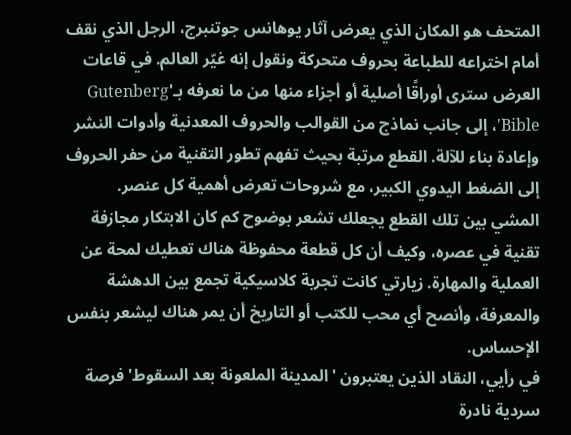المتحف هو المكان الذي يعرض آثار يوهانس جوتنبرج، الرجل الذي نقف أمام اختراعه للطباعة بحروف متحركة ونقول إنه غيّر العالم. في قاعات العرض سترى أوراقًا أصلية أو أجزاء منها من ما نعرفه بـ'Gutenberg Bible'، إلى جانب نماذج من القوالب والحروف المعدنية وأدوات النشر وإعادة بناء للآلة. القطع مرتبة بحيث تفهم تطور التقنية من حفر الحروف إلى الضغط اليدوي الكبير، مع شروحات تعرض أهمية كل عنصر.
المشي بين تلك القطع يجعلك تشعر بوضوح كم كان الابتكار مجازفة تقنية في عصره، وكيف أن كل قطعة محفوظة هناك تعطيك لمحة عن العملية والمهارة. زيارتي كانت تجربة كلاسيكية تجمع بين الدهشة والمعرفة، وأنصح أي محب للكتب أو التاريخ أن يمر هناك ليشعر بنفس الإحساس.
في رأيي، النقاد الذين يعتبرون 'المدينة الملعونة بعد السقوط' فرصة سردية نادرة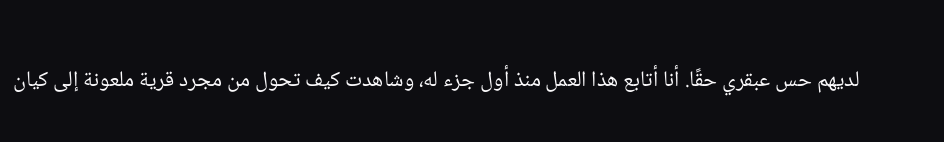لديهم حس عبقري حقًا. أنا أتابع هذا العمل منذ أول جزء له، وشاهدت كيف تحول من مجرد قرية ملعونة إلى كيان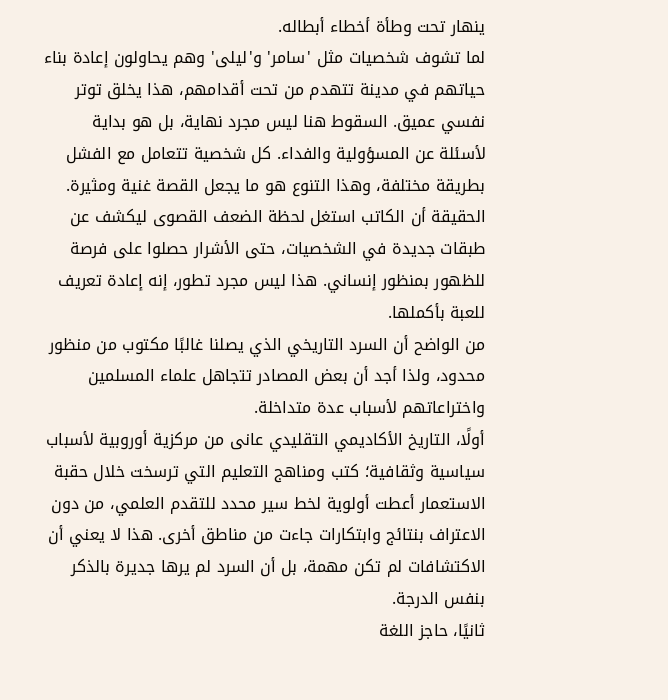ينهار تحت وطأة أخطاء أبطاله.
لما تشوف شخصيات مثل 'سامر' و'ليلى' وهم يحاولون إعادة بناء حياتهم في مدينة تتهدم من تحت أقدامهم، هذا يخلق توتر نفسي عميق. السقوط هنا ليس مجرد نهاية، بل هو بداية لأسئلة عن المسؤولية والفداء. كل شخصية تتعامل مع الفشل بطريقة مختلفة، وهذا التنوع هو ما يجعل القصة غنية ومثيرة.
الحقيقة أن الكاتب استغل لحظة الضعف القصوى ليكشف عن طبقات جديدة في الشخصيات، حتى الأشرار حصلوا على فرصة للظهور بمنظور إنساني. هذا ليس مجرد تطور، إنه إعادة تعريف للعبة بأكملها.
من الواضح أن السرد التاريخي الذي يصلنا غالبًا مكتوب من منظور محدود، ولذا أجد أن بعض المصادر تتجاهل علماء المسلمين واختراعاتهم لأسباب عدة متداخلة.
أولًا، التاريخ الأكاديمي التقليدي عانى من مركزية أوروبية لأسباب سياسية وثقافية؛ كتب ومناهج التعليم التي ترسخت خلال حقبة الاستعمار أعطت أولوية لخط سير محدد للتقدم العلمي، من دون الاعتراف بنتائج وابتكارات جاءت من مناطق أخرى. هذا لا يعني أن الاكتشافات لم تكن مهمة، بل أن السرد لم يرها جديرة بالذكر بنفس الدرجة.
ثانيًا، حاجز اللغة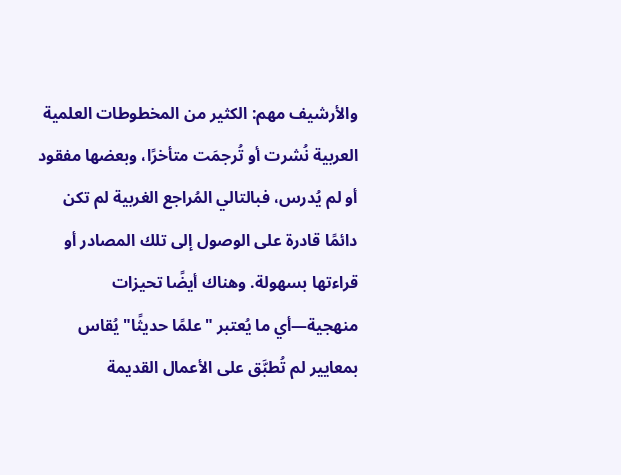والأرشيف مهم: الكثير من المخطوطات العلمية العربية نُشرت أو تُرجمَت متأخرًا، وبعضها مفقود أو لم يُدرس، فبالتالي المُراجع الغربية لم تكن دائمًا قادرة على الوصول إلى تلك المصادر أو قراءتها بسهولة. وهناك أيضًا تحيزات منهجية—أي ما يُعتبر "علمًا حديثًا" يُقاس بمعايير لم تُطبَّق على الأعمال القديمة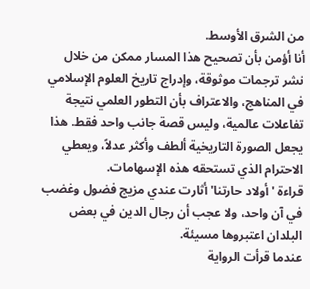من الشرق الأوسط.
أنا أؤمن بأن تصحيح هذا المسار ممكن من خلال نشر ترجمات موثوقة، وإدراج تاريخ العلوم الإسلامي في المناهج، والاعتراف بأن التطور العلمي نتيجة تفاعلات عالمية، وليس قصة جانب واحد فقط. هذا يجعل الصورة التاريخية ألطف وأكثر عدلاً، ويعطي الاحترام الذي تستحقه هذه الإسهامات.
قراءة 'أولاد حارتنا' أثارت عندي مزيج فضول وغضب في آن واحد، ولا عجب أن رجال الدين في بعض البلدان اعتبروها مسيئة.
عندما قرأت الرواية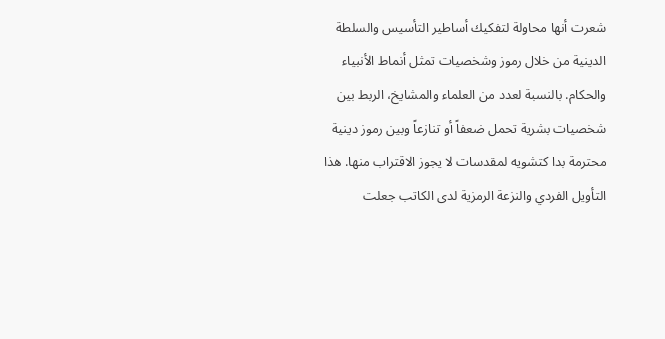شعرت أنها محاولة لتفكيك أساطير التأسيس والسلطة الدينية من خلال رموز وشخصيات تمثل أنماط الأنبياء والحكام. بالنسبة لعدد من العلماء والمشايخ، الربط بين شخصيات بشرية تحمل ضعفاً أو تنازعاً وبين رموز دينية محترمة بدا كتشويه لمقدسات لا يجوز الاقتراب منها. هذا التأويل الفردي والنزعة الرمزية لدى الكاتب جعلت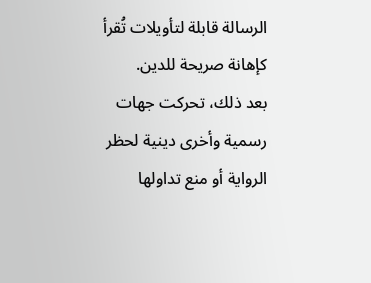الرسالة قابلة لتأويلات تُقرأ كإهانة صريحة للدين.
بعد ذلك، تحركت جهات رسمية وأخرى دينية لحظر الرواية أو منع تداولها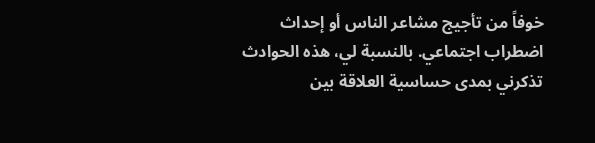خوفاً من تأجيج مشاعر الناس أو إحداث اضطراب اجتماعي. بالنسبة لي، هذه الحوادث تذكرني بمدى حساسية العلاقة بين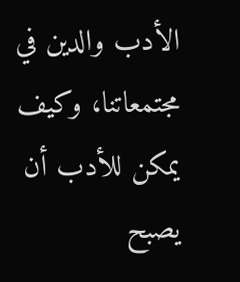الأدب والدين في مجتمعاتنا، وكيف يمكن للأدب أن يصبح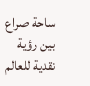ساحة صراع بين رؤية نقدية للعالم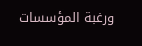ورغبة المؤسسات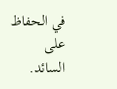في الحفاظ على السائد.